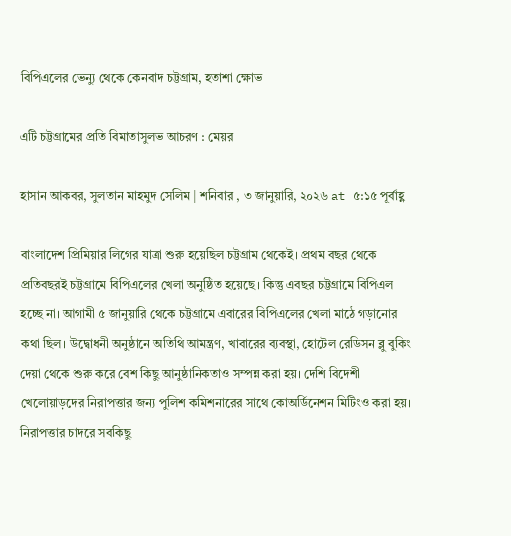বিপিএলের ভেন্যু থেকে কেনবাদ চট্টগ্রাম, হতাশা ক্ষোভ

এটি চট্টগ্রামের প্রতি বিমাতাসুলভ আচরণ : মেয়র

হাসান আকবর, সুলতান মাহমুদ সেলিম | শনিবার , ৩ জানুয়ারি, ২০২৬ at ৫:১৫ পূর্বাহ্ণ

বাংলাদেশ প্রিমিয়ার লিগের যাত্রা শুরু হয়েছিল চট্টগ্রাম থেকেই। প্রথম বছর থেকে প্রতিবছরই চট্টগ্রামে বিপিএলের খেলা অনুষ্ঠিত হয়েছে। কিন্তু এবছর চট্টগ্রামে বিপিএল হচ্ছে না। আগামী ৫ জানুয়ারি থেকে চট্টগ্রামে এবারের বিপিএলের খেলা মাঠে গড়ানোর কথা ছিল। উদ্বোধনী অনুষ্ঠানে অতিথি আমন্ত্রণ, খাবারের ব্যবস্থা, হোটেল রেডিসন ব্লু বুকিং দেয়া থেকে শুরু করে বেশ কিছু আনুষ্ঠানিকতাও সম্পন্ন করা হয়। দেশি বিদেশী খেলোয়াড়দের নিরাপত্তার জন্য পুলিশ কমিশনারের সাথে কোঅর্ডিনেশন মিটিংও করা হয়। নিরাপত্তার চাদরে সবকিছু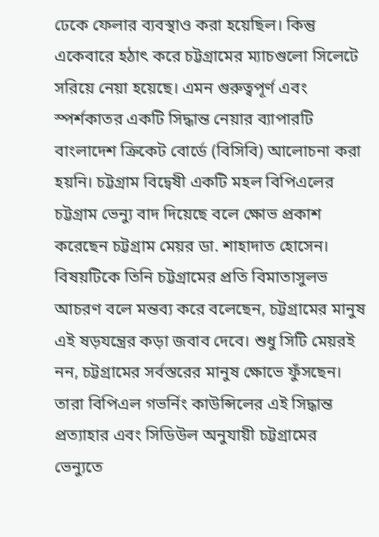ঢেকে ফেলার ব্যবস্থাও করা হয়েছিল। কিন্তু একেবারে হঠাৎ করে চট্টগ্রামের ম্যাচগুলো সিলেটে সরিয়ে নেয়া হয়েছে। এমন গুরুত্বপূর্ণ এবং স্পর্শকাতর একটি সিদ্ধান্ত নেয়ার ব্যাপারটি বাংলাদেশ ক্রিকেট বোর্ডে (বিসিবি) আলোচনা করা হয়নি। চট্টগ্রাম বিদ্বেষী একটি মহল বিপিএলের চট্টগ্রাম ভেন্যু বাদ দিয়েছে বলে ক্ষোভ প্রকাশ করেছেন চট্টগ্রাম মেয়র ডা. শাহাদাত হোসেন। বিষয়টিকে তিনি চট্টগ্রামের প্রতি বিমাতাসুলভ আচরণ বলে মন্তব্য করে বলেছেন, চট্টগ্রামের মানুষ এই ষড়যন্ত্রের কড়া জবাব দেবে। শুধু সিটি মেয়রই নন, চট্টগ্রামের সর্বস্তরের মানুষ ক্ষোভে ফুঁসছেন। তারা বিপিএল গভর্নিং কাউন্সিলের এই সিদ্ধান্ত প্রত্যাহার এবং সিডিউল অনুযায়ী চট্টগ্রামের ভেন্যুতে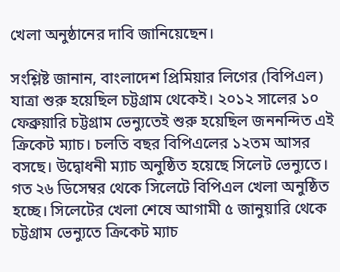খেলা অনুষ্ঠানের দাবি জানিয়েছেন।

সংশ্লিষ্ট জানান, বাংলাদেশ প্রিমিয়ার লিগের (বিপিএল) যাত্রা শুরু হয়েছিল চট্টগ্রাম থেকেই। ২০১২ সালের ১০ ফেব্রুয়ারি চট্টগ্রাম ভেন্যুতেই শুরু হয়েছিল জননন্দিত এই ক্রিকেট ম্যাচ। চলতি বছর বিপিএলের ১২তম আসর বসছে। উদ্বোধনী ম্যাচ অনুষ্ঠিত হয়েছে সিলেট ভেন্যুতে। গত ২৬ ডিসেম্বর থেকে সিলেটে বিপিএল খেলা অনুষ্ঠিত হচ্ছে। সিলেটের খেলা শেষে আগামী ৫ জানুয়ারি থেকে চট্টগ্রাম ভেন্যুতে ক্রিকেট ম্যাচ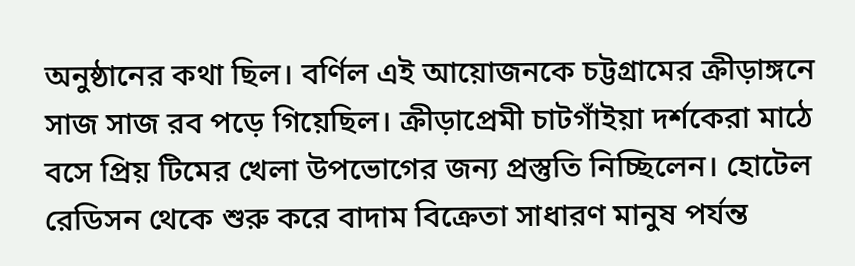অনুষ্ঠানের কথা ছিল। বর্ণিল এই আয়োজনকে চট্টগ্রামের ক্রীড়াঙ্গনে সাজ সাজ রব পড়ে গিয়েছিল। ক্রীড়াপ্রেমী চাটগাঁইয়া দর্শকেরা মাঠে বসে প্রিয় টিমের খেলা উপভোগের জন্য প্রস্তুতি নিচ্ছিলেন। হোটেল রেডিসন থেকে শুরু করে বাদাম বিক্রেতা সাধারণ মানুষ পর্যন্ত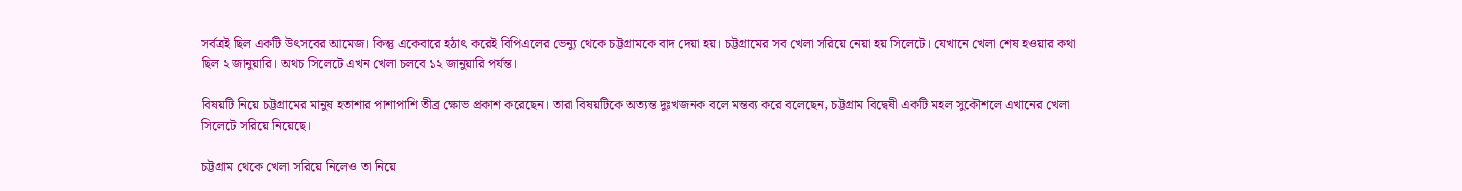সর্বত্রই ছিল একটি উৎসবের আমেজ। কিন্তু একেবারে হঠাৎ করেই বিপিএলের ভেন্যু থেকে চট্টগ্রামকে বাদ দেয়া হয়। চট্টগ্রামের সব খেলা সরিয়ে নেয়া হয় সিলেটে। যেখানে খেলা শেষ হওয়ার কথা ছিল ২ জানুয়ারি। অথচ সিলেটে এখন খেলা চলবে ১২ জানুয়ারি পর্যন্ত।

বিষয়টি নিয়ে চট্টগ্রামের মানুষ হতাশার পাশাপাশি তীব্র ক্ষোভ প্রকাশ করেছেন। তারা বিষয়টিকে অত্যন্ত দুঃখজনক বলে মন্তব্য করে বলেছেন, চট্টগ্রাম বিদ্বেষী একটি মহল সুকৌশলে এখানের খেলা সিলেটে সরিয়ে নিয়েছে।

চট্টগ্রাম থেকে খেলা সরিয়ে নিলেও তা নিয়ে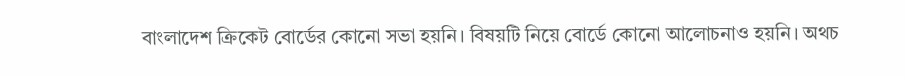বাংলাদেশ ক্রিকেট বোর্ডের কোনো সভা হয়নি। বিষয়টি নিয়ে বোর্ডে কোনো আলোচনাও হয়নি। অথচ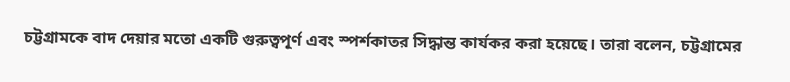চট্টগ্রামকে বাদ দেয়ার মতো একটি গুরুত্বপূর্ণ এবং স্পর্শকাতর সিদ্ধান্ত কার্যকর করা হয়েছে। তারা বলেন, চট্টগ্রামের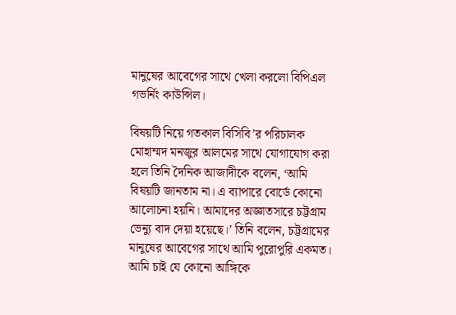মানুষের আবেগের সাথে খেলা করলো বিপিএল গভর্নিং কাউন্সিল।

বিষয়টি নিয়ে গতকাল বিসিবি’র পরিচালক মোহাম্মদ মনজুর আলমের সাথে যোগাযোগ করা হলে তিনি দৈনিক আজাদীকে বলেন, ‘আমি বিষয়টি জানতাম না। এ ব্যাপারে বোর্ডে কোনো আলোচনা হয়নি। আমাদের অজ্ঞাতসারে চট্টগ্রাম ভেন্যু বাদ দেয়া হয়েছে।’ তিনি বলেন, চট্টগ্রামের মানুষের আবেগের সাথে আমি পুরোপুরি একমত। আমি চাই যে কোনো আঙ্গিকে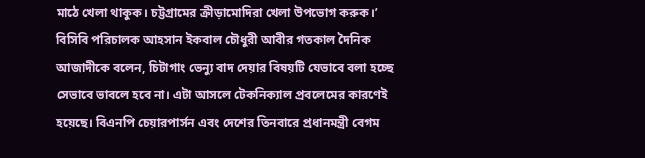মাঠে খেলা থাকুক। চট্টগ্রামের ক্রীড়ামোদিরা খেলা উপভোগ করুক।’ বিসিবি পরিচালক আহসান ইকবাল চৌধুরী আবীর গতকাল দৈনিক আজাদীকে বলেন, চিটাগাং ভেন্যু বাদ দেয়ার বিষয়টি যেভাবে বলা হচ্ছে সেভাবে ভাবলে হবে না। এটা আসলে টেকনিক্যাল প্রবলেমের কারণেই হয়েছে। বিএনপি চেয়ারপার্সন এবং দেশের তিনবারে প্রধানমন্ত্রী বেগম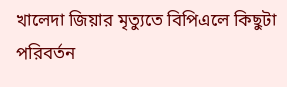খালেদা জিয়ার মৃত্যুতে বিপিএলে কিছুটা পরিবর্তন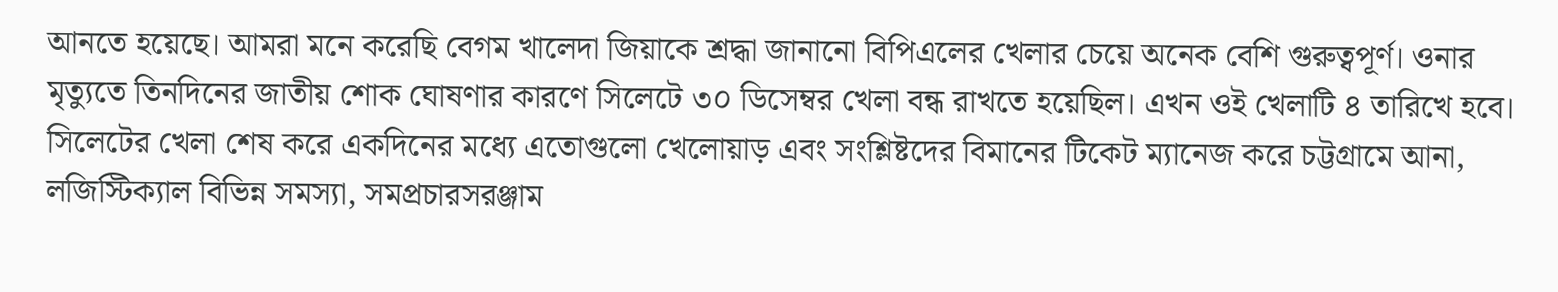আনতে হয়েছে। আমরা মনে করেছি বেগম খালেদা জিয়াকে শ্রদ্ধা জানানো বিপিএলের খেলার চেয়ে অনেক বেশি গুরুত্বপূর্ণ। ওনার মৃত্যুতে তিনদিনের জাতীয় শোক ঘোষণার কারণে সিলেটে ৩০ ডিসেম্বর খেলা বন্ধ রাখতে হয়েছিল। এখন ওই খেলাটি ৪ তারিখে হবে। সিলেটের খেলা শেষ করে একদিনের মধ্যে এতোগুলো খেলোয়াড় এবং সংশ্লিষ্টদের বিমানের টিকেট ম্যানেজ করে চট্টগ্রামে আনা, লজিস্টিক্যাল বিভিন্ন সমস্যা, সমপ্রচারসরঞ্জাম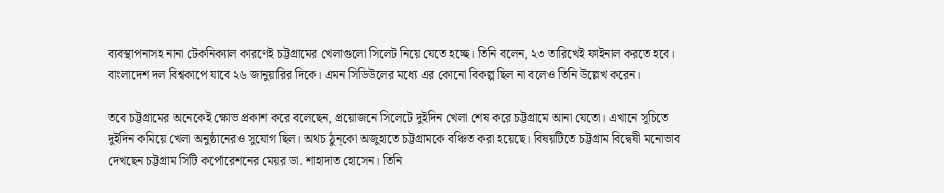ব্যবস্থাপনাসহ নানা টেকনিক্যাল কারণেই চট্টগ্রামের খেলাগুলো সিলেট নিয়ে যেতে হচ্ছে। তিনি বলেন, ২৩ তারিখেই ফাইনাল করতে হবে। বাংলাদেশ দল বিশ্বকাপে যাবে ২৬ জানুয়ারির দিকে। এমন সিডিউলের মধ্যে এর কোনো বিকল্প ছিল না বলেও তিনি উল্লেখ করেন।

তবে চট্টগ্রামের অনেকেই ক্ষোভ প্রকাশ করে বলেছেন, প্রয়োজনে সিলেটে দুইদিন খেলা শেষ করে চট্টগ্রামে আনা যেতো। এখানে সূচিতে দুইদিন কমিয়ে খেলা অনুষ্ঠানেরও সুযোগ ছিল। অথচ ঠুন্‌কো অজুহাতে চট্টগ্রামকে বঞ্চিত করা হয়েছে। বিষয়টিতে চট্টগ্রাম বিদ্বেষী মনোভাব দেখছেন চট্টগ্রাম সিটি কর্পোরেশনের মেয়র ডা. শাহাদাত হোসেন। তিনি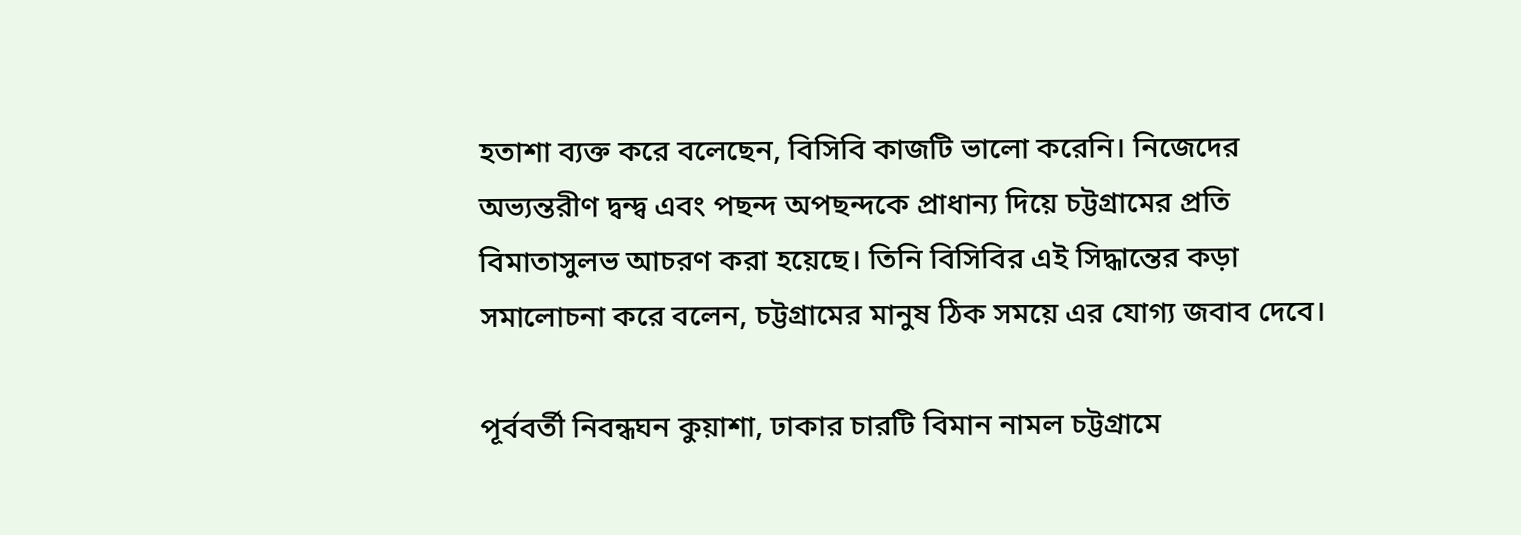হতাশা ব্যক্ত করে বলেছেন, বিসিবি কাজটি ভালো করেনি। নিজেদের অভ্যন্তরীণ দ্বন্দ্ব এবং পছন্দ অপছন্দকে প্রাধান্য দিয়ে চট্টগ্রামের প্রতি বিমাতাসুলভ আচরণ করা হয়েছে। তিনি বিসিবির এই সিদ্ধান্তের কড়া সমালোচনা করে বলেন, চট্টগ্রামের মানুষ ঠিক সময়ে এর যোগ্য জবাব দেবে।

পূর্ববর্তী নিবন্ধঘন কুয়াশা, ঢাকার চারটি বিমান নামল চট্টগ্রামে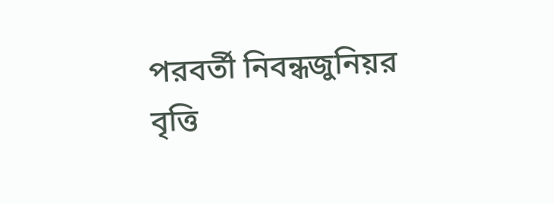পরবর্তী নিবন্ধজুনিয়র বৃত্তি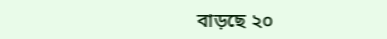বাড়ছে ২০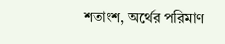শতাংশ, অর্থের পরিমাণ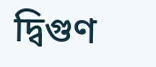দ্বিগুণ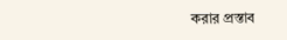করার প্রস্তাব